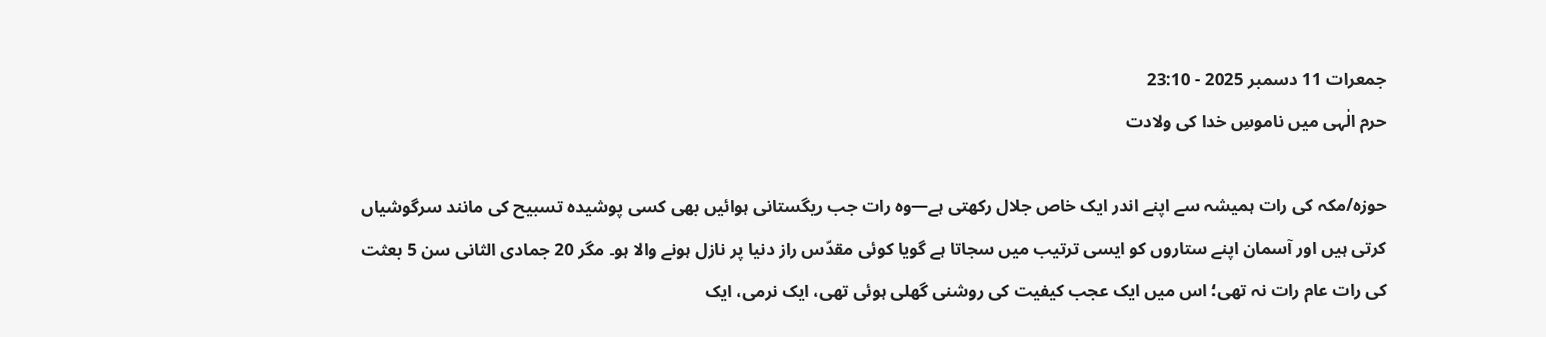جمعرات 11 دسمبر 2025 - 23:10
حرم الٰہی میں ناموسِ خدا کی ولادت

حوزہ/مکہ کی رات ہمیشہ سے اپنے اندر ایک خاص جلال رکھتی ہے—وہ رات جب ریگستانی ہوائیں بھی کسی پوشیدہ تسبیح کی مانند سرگوشیاں کرتی ہیں اور آسمان اپنے ستاروں کو ایسی ترتیب میں سجاتا ہے گویا کوئی مقدّس راز دنیا پر نازل ہونے والا ہو۔ مگر 20 جمادی الثانی سن 5 بعثت کی رات عام رات نہ تھی؛ اس میں ایک عجب کیفیت کی روشنی گھلی ہوئی تھی، ایک نرمی، ایک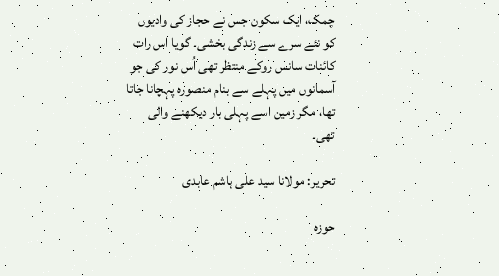چمک، ایک سکون جس نے حجاز کی وادیوں کو نئے سرے سے زندگی بخشی۔ گویا اس رات کائنات سانس روکے منتظر تھی اُس نور کی جو آسمانوں میں پہلے سے بنام منصورہ پہچانا جاتا تھا، مگر زمین اسے پہلی بار دیکھنے والی تھی۔

تحریر: مولانا سید علی ہاشم عابدی

حوزہ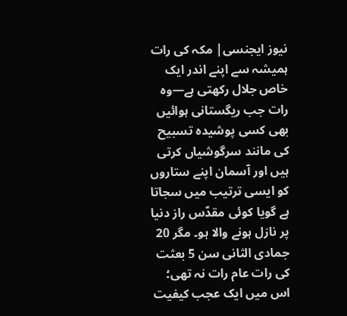نیوز ایجنسی| مکہ کی رات ہمیشہ سے اپنے اندر ایک خاص جلال رکھتی ہے—وہ رات جب ریگستانی ہوائیں بھی کسی پوشیدہ تسبیح کی مانند سرگوشیاں کرتی ہیں اور آسمان اپنے ستاروں کو ایسی ترتیب میں سجاتا ہے گویا کوئی مقدّس راز دنیا پر نازل ہونے والا ہو۔ مگر 20 جمادی الثانی سن 5 بعثت کی رات عام رات نہ تھی؛ اس میں ایک عجب کیفیت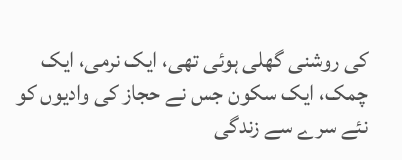کی روشنی گھلی ہوئی تھی، ایک نرمی، ایک چمک، ایک سکون جس نے حجاز کی وادیوں کو نئے سرے سے زندگی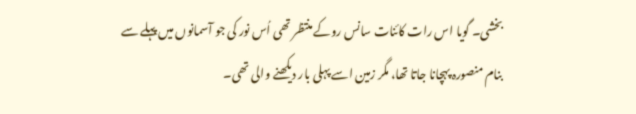بخشی۔ گویا اس رات کائنات سانس روکے منتظر تھی اُس نور کی جو آسمانوں میں پہلے سے بنام منصورہ پہچانا جاتا تھا، مگر زمین اسے پہلی بار دیکھنے والی تھی۔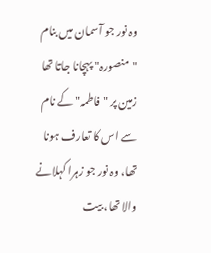وہ نور جو آسمان میں بنام "منصورہ" پہچانا جاتا تھا زمین پر "فاطمہ" کے نام سے اس کا تعارف ہونا تھا، وہ نور جو زہرا کہلانے والا تھا، بیت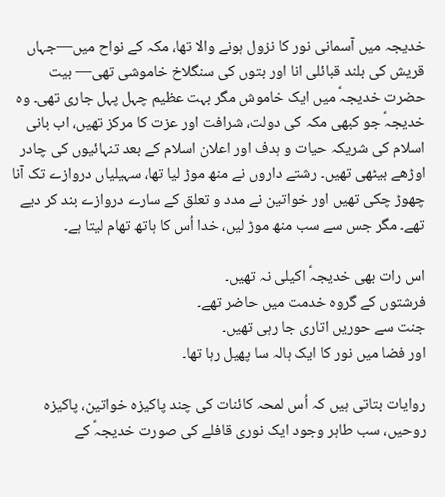خدیجہ میں آسمانی نور کا نزول ہونے والا تھا، مکہ کے نواح میں—جہاں قریش کی بلند قبائلی انا اور بتوں کی سنگلاخ خاموشی تھی— بیت حضرت خدیجہؑ میں ایک خاموش مگر بہت عظیم چہل پہل جاری تھی۔ وہ خدیجہؑ جو کبھی مکہ کی دولت، شرافت اور عزت کا مرکز تھیں، اب بانی اسلام کی شریکہ حیات و ہدف اور اعلان اسلام کے بعد تنہائیوں کی چادر اوڑھے بیٹھی تھیں۔ رشتے داروں نے منھ موڑ لیا تھا، سہیلیاں دروازے تک آنا چھوڑ چکی تھیں اور خواتین نے مدد و تعلق کے سارے دروازے بند کر دیے تھے۔ مگر جس سے سب منھ موڑ لیں، خدا اُس کا ہاتھ تھام لیتا ہے۔

اس رات بھی خدیجہؑ اکیلی نہ تھیں۔
فرشتوں کے گروہ خدمت میں حاضر تھے۔
جنت سے حوریں اتاری جا رہی تھیں۔
اور فضا میں نور کا ایک ہالہ سا پھیل رہا تھا۔

روایات بتاتی ہیں کہ اُس لمحہ کائنات کی چند پاکیزہ خواتین، پاکیزہ روحیں، سب طاہر وجود ایک نوری قافلے کی صورت خدیجہؑ کے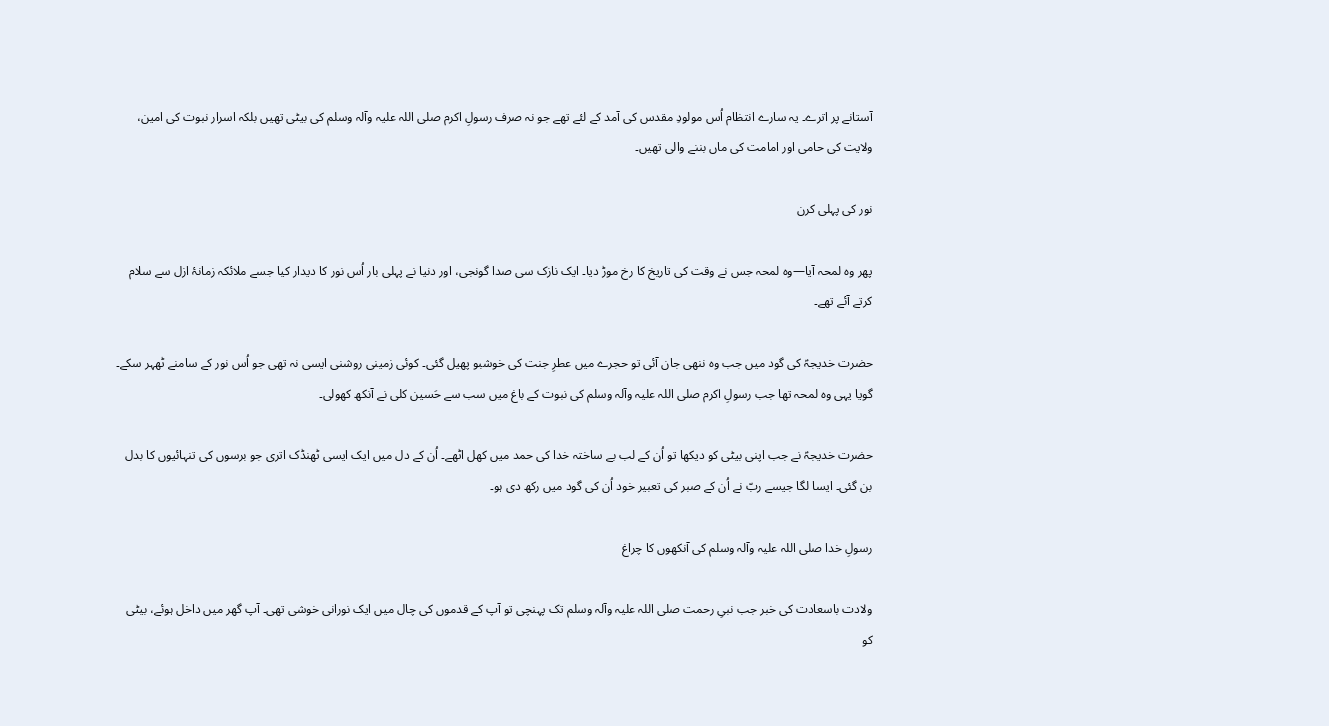آستانے پر اترے۔ یہ سارے انتظام اُس مولودِ مقدس کی آمد کے لئے تھے جو نہ صرف رسولِ اکرم صلی اللہ علیہ وآلہ وسلم کی بیٹی تھیں بلکہ اسرار نبوت کی امین، ولایت کی حامی اور امامت کی ماں بننے والی تھیں۔

نور کی پہلی کرن

پھر وہ لمحہ آیا—وہ لمحہ جس نے وقت کی تاریخ کا رخ موڑ دیا۔ ایک نازک سی صدا گونجی، اور دنیا نے پہلی بار اُس نور کا دیدار کیا جسے ملائکہ زمانۂ ازل سے سلام کرتے آئے تھے۔

حضرت خدیجہؑ کی گود میں جب وہ ننھی جان آئی تو حجرے میں عطرِ جنت کی خوشبو پھیل گئی۔ کوئی زمینی روشنی ایسی نہ تھی جو اُس نور کے سامنے ٹھہر سکے۔ گویا یہی وہ لمحہ تھا جب رسولِ اکرم صلی اللہ علیہ وآلہ وسلم کی نبوت کے باغ میں سب سے حَسین کلی نے آنکھ کھولی۔

حضرت خدیجہؑ نے جب اپنی بیٹی کو دیکھا تو اُن کے لب بے ساختہ خدا کی حمد میں کھل اٹھے۔ اُن کے دل میں ایک ایسی ٹھنڈک اتری جو برسوں کی تنہائیوں کا بدل بن گئی۔ ایسا لگا جیسے ربّ نے اُن کے صبر کی تعبیر خود اُن کی گود میں رکھ دی ہو۔

رسولِ خدا صلی اللہ علیہ وآلہ وسلم کی آنکھوں کا چراغ

ولادت باسعادت کی خبر جب نبیِ رحمت صلی اللہ علیہ وآلہ وسلم تک پہنچی تو آپ کے قدموں کی چال میں ایک نورانی خوشی تھی۔ آپ گھر میں داخل ہوئے، بیٹی کو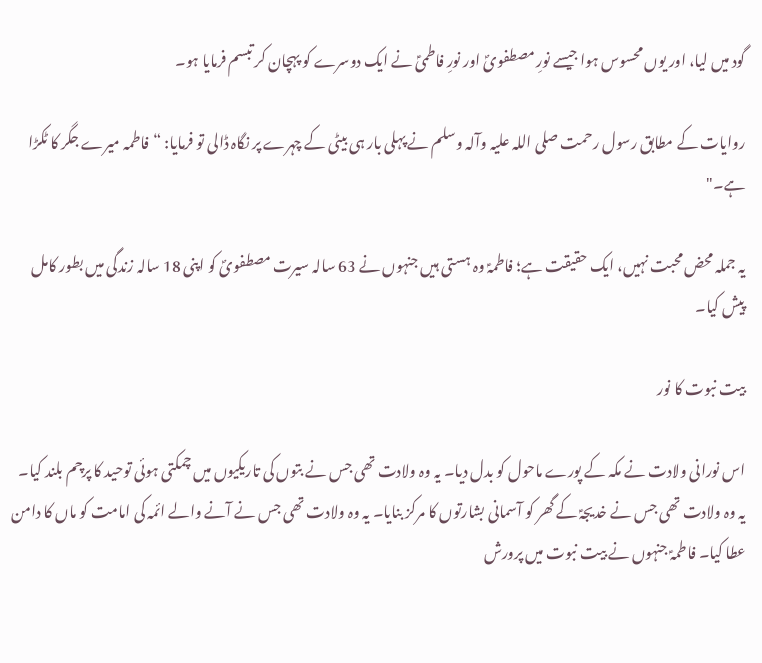گود میں لیا، اور یوں محسوس ہوا جیسے نورِ مصطفویؐ اور نورِ فاطمیؑ نے ایک دوسرے کو پہچان کر تبسم فرمایا ہو۔

روایات کے مطابق رسول رحمت صلی اللہ علیہ وآلہ وسلم نے پہلی بار ہی بیٹی کے چہرے پر نگاہ ڈالی تو فرمایا: “فاطمہ میرے جگر کا ٹکڑا ہے۔"

یہ جملہ محض محبت نہیں، ایک حقیقت ہے؛ فاطمہؑ وہ ہستی ہیں جنہوں نے 63 سالہ سیرت مصطفویؐ کو اپنی 18 سالہ زندگی میں بطور کامل پیش کیا۔

بیت نبوت کا نور

اس نورانی ولادت نے مکہ کے پورے ماحول کو بدل دیا۔ یہ وہ ولادت تھی جس نے بتوں کی تاریکیوں میں چمکتی ہوئی توحید کا پرچم بلند کیا۔ یہ وہ ولادت تھی جس نے خدیجہؑ کے گھر کو آسمانی بشارتوں کا مرکز بنایا۔ یہ وہ ولادت تھی جس نے آنے والے ائمہ کی امامت کو ماں کا دامن عطا کیا۔ فاطمہؑ جنہوں نے بیت نبوت میں پرورش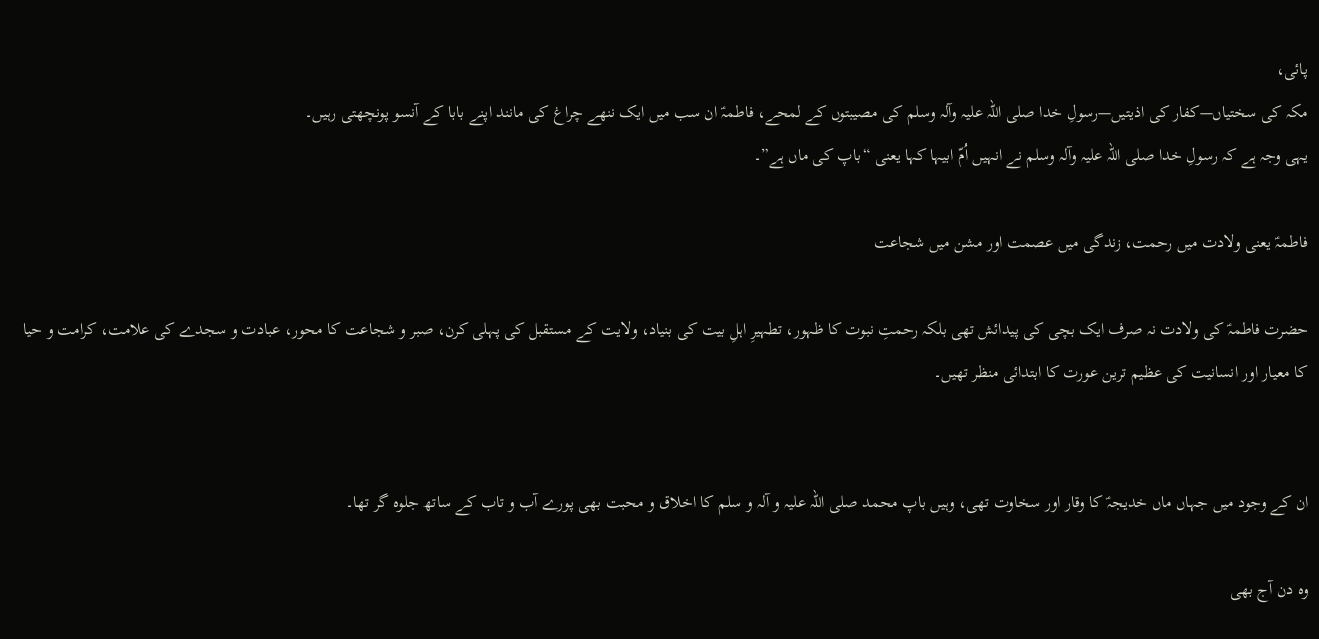پائی،
مکہ کی سختیاں—کفار کی اذیتیں—رسولِ خدا صلی اللہ علیہ وآلہ وسلم کی مصیبتوں کے لمحے، فاطمہؑ ان سب میں ایک ننھے چراغ کی مانند اپنے بابا کے آنسو پونچھتی رہیں۔
یہی وجہ ہے کہ رسولِ خدا صلی اللہ علیہ وآلہ وسلم نے انہیں اُمّ ابیہا کہا‌ یعنی “باپ کی ماں ہے”۔

فاطمہؑ یعنی ولادت میں رحمت، زندگی میں عصمت اور مشن میں شجاعت

حضرت فاطمہؑ کی ولادت نہ صرف ایک بچی کی پیدائش تھی بلکہ رحمتِ نبوت کا ظہور، تطہیرِ اہلِ بیت کی بنیاد، ولایت کے مستقبل کی پہلی کرن، صبر و شجاعت کا محور، عبادت و سجدے کی علامت، کرامت و حیا کا معیار اور انسانیت کی عظیم ترین عورت کا ابتدائی منظر تھیں۔


ان کے وجود میں جہاں ماں خدیجہؑ کا وقار اور سخاوت تھی، وہیں باپ محمد صلی اللہ علیہ و آلہ و سلم کا اخلاق و محبت بھی پورے آب و تاب کے ساتھ جلوہ گر تھا۔

وہ دن آج بھی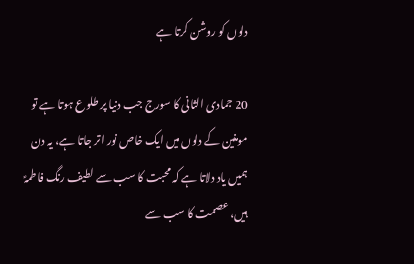دلوں کو روشن کرتا ہے

20 جمادی الثانی کا سورج جب دنیا پر طلوع ہوتا ہے تو مومنین کے دلوں میں ایک خاص نور اتر جاتا ہے، یہ دن ہمیں یاد دلاتا ہے کہ محبت کا سب سے لطیف رنگ فاطمہؑ ہیں، عصمت کا سب سے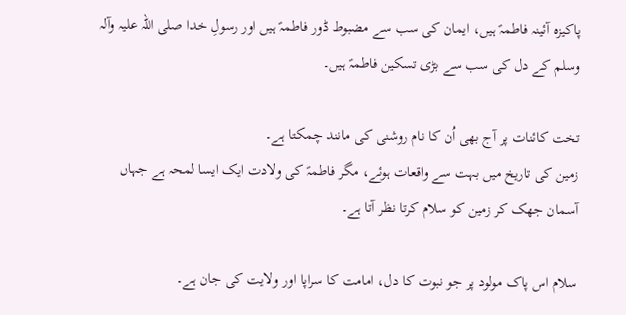پاکیزہ آئینہ فاطمہؑ ہیں، ایمان کی سب سے مضبوط ڈور فاطمہؑ ہیں اور رسولِ خدا صلی اللہ علیہ وآلہ وسلم کے دل کی سب سے بڑی تسکین فاطمہؑ ہیں۔

تخت کائنات پر آج بھی اُن کا نام روشنی کی مانند چمکتا ہے۔
زمین کی تاریخ میں بہت سے واقعات ہوئے، مگر فاطمہؑ کی ولادت ایک ایسا لمحہ ہے جہاں آسمان جھک کر زمین کو سلام کرتا نظر آتا ہے۔

سلام اس پاک مولود پر جو نبوت کا دل، امامت کا سراپا اور ولایت کی جان ہے۔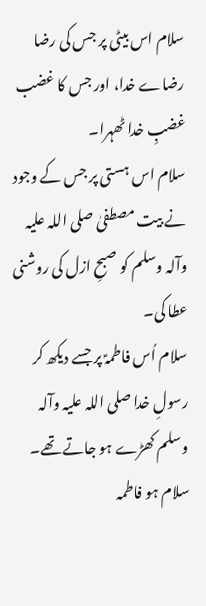سلام اس بیٹی پر جس کی رضا رضاے خدا، اور جس کا غضب غضبِ خدا ٹھہرا۔
سلام اس ہستی پر جس کے وجود نے بیت مصطفیٰ صلی اللہ علیہ وآلہ وسلم کو صبحِ ازل کی روشنی عطا کی۔
سلام اُس فاطمہؑ پر جسے دیکھ کر رسولِ خدا صلی اللہ علیہ وآلہ وسلم کھڑے ہو جاتے تھے۔
سلام ہو فاطمہ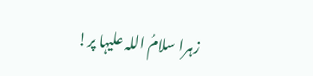زہرا سلامُ اللہ علیہا پر!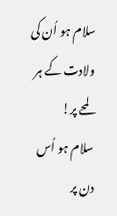سلام ہو اُن کی ولادت کے ہر لمحے پر!
سلام ہو اُس دن پر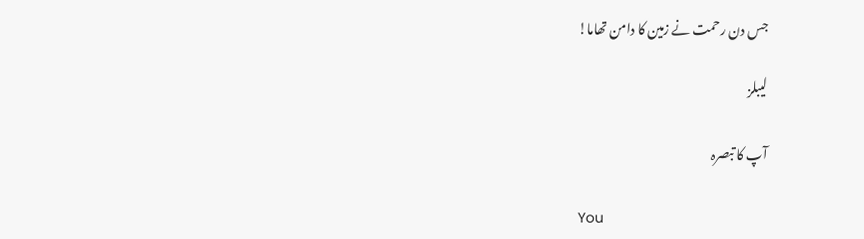جس دن رحمت نے زمین کا دامن تھاما!

لیبلز

آپ کا تبصرہ

You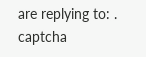are replying to: .
captcha